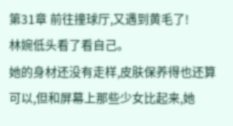第31章 前往撞球厅,又遇到黄毛了!
林婉低头看了看自己。
她的身材还没有走样,皮肤保养得也还算可以,但和屏幕上那些少女比起来,她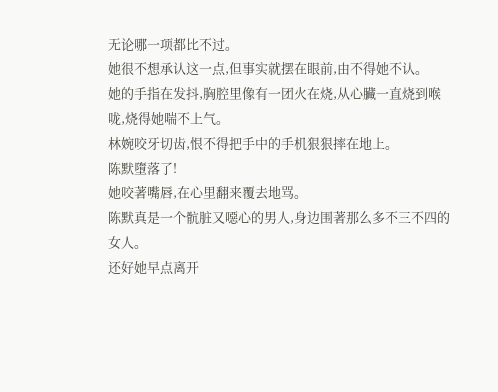无论哪一项都比不过。
她很不想承认这一点,但事实就摆在眼前,由不得她不认。
她的手指在发抖,胸腔里像有一团火在烧,从心臟一直烧到喉咙,烧得她喘不上气。
林婉咬牙切齿,恨不得把手中的手机狠狠摔在地上。
陈默墮落了!
她咬著嘴唇,在心里翻来覆去地骂。
陈默真是一个骯脏又噁心的男人,身边围著那么多不三不四的女人。
还好她早点离开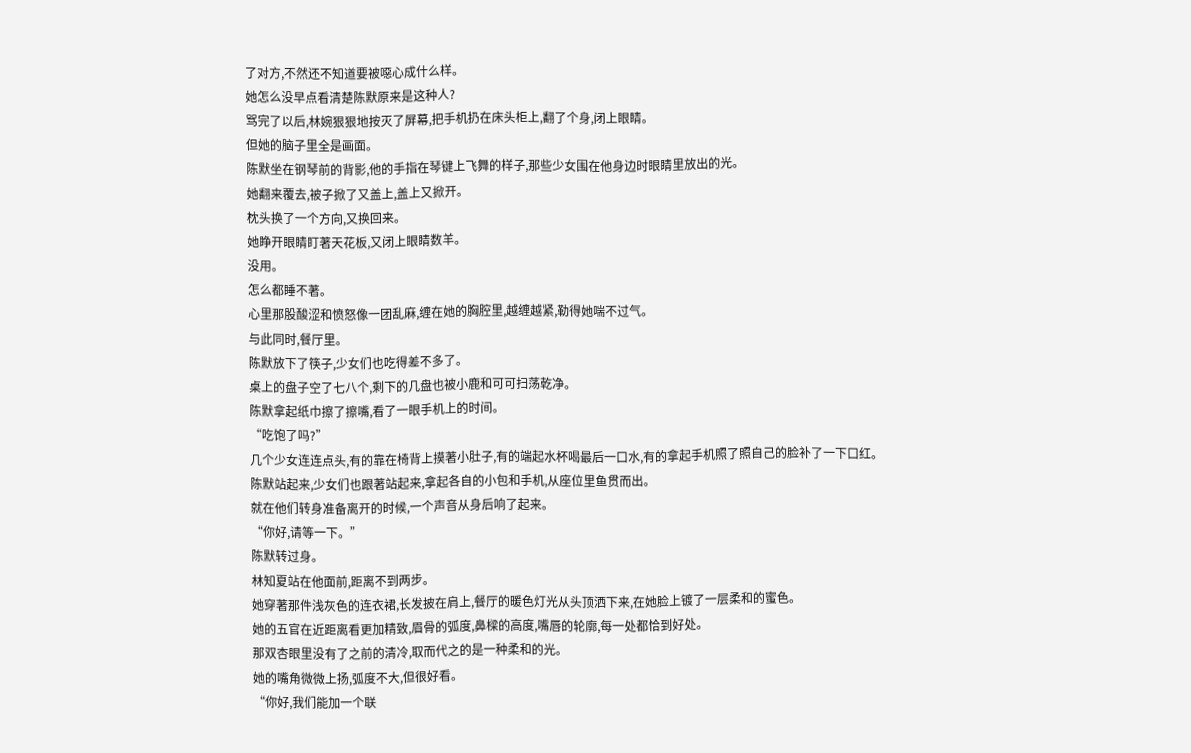了对方,不然还不知道要被噁心成什么样。
她怎么没早点看清楚陈默原来是这种人?
骂完了以后,林婉狠狠地按灭了屏幕,把手机扔在床头柜上,翻了个身,闭上眼睛。
但她的脑子里全是画面。
陈默坐在钢琴前的背影,他的手指在琴键上飞舞的样子,那些少女围在他身边时眼睛里放出的光。
她翻来覆去,被子掀了又盖上,盖上又掀开。
枕头换了一个方向,又换回来。
她睁开眼睛盯著天花板,又闭上眼睛数羊。
没用。
怎么都睡不著。
心里那股酸涩和愤怒像一团乱麻,缠在她的胸腔里,越缠越紧,勒得她喘不过气。
与此同时,餐厅里。
陈默放下了筷子,少女们也吃得差不多了。
桌上的盘子空了七八个,剩下的几盘也被小鹿和可可扫荡乾净。
陈默拿起纸巾擦了擦嘴,看了一眼手机上的时间。
“吃饱了吗?”
几个少女连连点头,有的靠在椅背上摸著小肚子,有的端起水杯喝最后一口水,有的拿起手机照了照自己的脸补了一下口红。
陈默站起来,少女们也跟著站起来,拿起各自的小包和手机,从座位里鱼贯而出。
就在他们转身准备离开的时候,一个声音从身后响了起来。
“你好,请等一下。”
陈默转过身。
林知夏站在他面前,距离不到两步。
她穿著那件浅灰色的连衣裙,长发披在肩上,餐厅的暖色灯光从头顶洒下来,在她脸上镀了一层柔和的蜜色。
她的五官在近距离看更加精致,眉骨的弧度,鼻樑的高度,嘴唇的轮廓,每一处都恰到好处。
那双杏眼里没有了之前的清冷,取而代之的是一种柔和的光。
她的嘴角微微上扬,弧度不大,但很好看。
“你好,我们能加一个联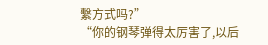繫方式吗?”
“你的钢琴弹得太厉害了,以后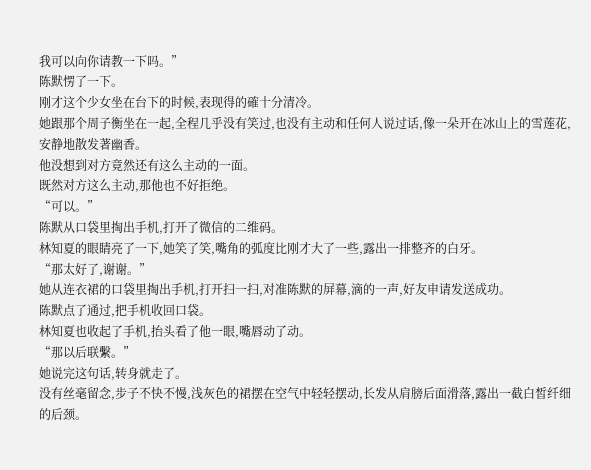我可以向你请教一下吗。”
陈默愣了一下。
刚才这个少女坐在台下的时候,表现得的確十分清冷。
她跟那个周子衡坐在一起,全程几乎没有笑过,也没有主动和任何人说过话,像一朵开在冰山上的雪莲花,安静地散发著幽香。
他没想到对方竟然还有这么主动的一面。
既然对方这么主动,那他也不好拒绝。
“可以。”
陈默从口袋里掏出手机,打开了微信的二维码。
林知夏的眼睛亮了一下,她笑了笑,嘴角的弧度比刚才大了一些,露出一排整齐的白牙。
“那太好了,谢谢。”
她从连衣裙的口袋里掏出手机,打开扫一扫,对准陈默的屏幕,滴的一声,好友申请发送成功。
陈默点了通过,把手机收回口袋。
林知夏也收起了手机,抬头看了他一眼,嘴唇动了动。
“那以后联繫。”
她说完这句话,转身就走了。
没有丝毫留念,步子不快不慢,浅灰色的裙摆在空气中轻轻摆动,长发从肩膀后面滑落,露出一截白皙纤细的后颈。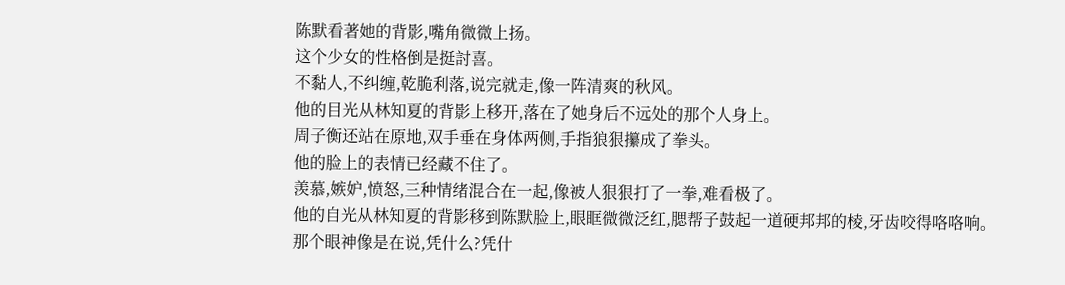陈默看著她的背影,嘴角微微上扬。
这个少女的性格倒是挺討喜。
不黏人,不纠缠,乾脆利落,说完就走,像一阵清爽的秋风。
他的目光从林知夏的背影上移开,落在了她身后不远处的那个人身上。
周子衡还站在原地,双手垂在身体两侧,手指狼狠攥成了拳头。
他的脸上的表情已经藏不住了。
羡慕,嫉妒,愤怒,三种情绪混合在一起,像被人狠狠打了一拳,难看极了。
他的自光从林知夏的背影移到陈默脸上,眼眶微微泛红,腮帮子鼓起一道硬邦邦的棱,牙齿咬得咯咯响。
那个眼神像是在说,凭什么?凭什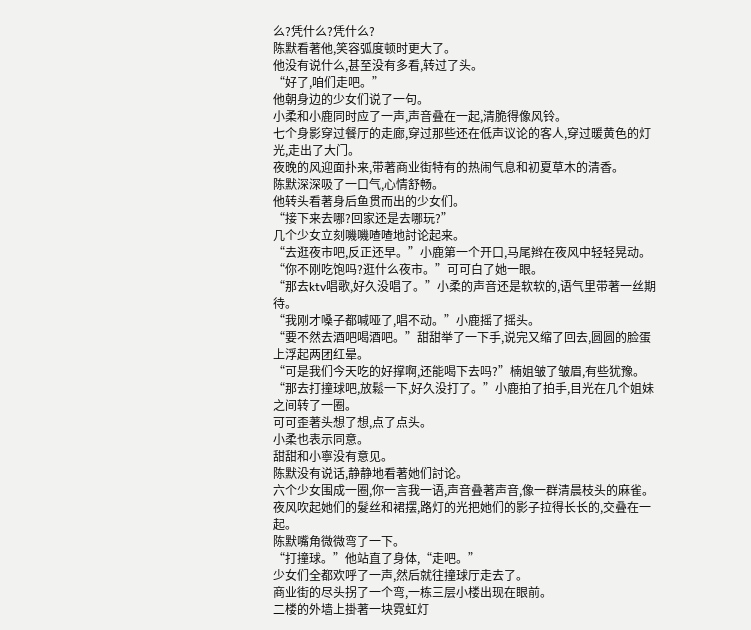么?凭什么?凭什么?
陈默看著他,笑容弧度顿时更大了。
他没有说什么,甚至没有多看,转过了头。
“好了,咱们走吧。”
他朝身边的少女们说了一句。
小柔和小鹿同时应了一声,声音叠在一起,清脆得像风铃。
七个身影穿过餐厅的走廊,穿过那些还在低声议论的客人,穿过暖黄色的灯光,走出了大门。
夜晚的风迎面扑来,带著商业街特有的热闹气息和初夏草木的清香。
陈默深深吸了一口气,心情舒畅。
他转头看著身后鱼贯而出的少女们。
“接下来去哪?回家还是去哪玩?”
几个少女立刻嘰嘰喳喳地討论起来。
“去逛夜市吧,反正还早。”小鹿第一个开口,马尾辫在夜风中轻轻晃动。
“你不刚吃饱吗?逛什么夜市。”可可白了她一眼。
“那去ktv唱歌,好久没唱了。”小柔的声音还是软软的,语气里带著一丝期待。
“我刚才嗓子都喊哑了,唱不动。”小鹿摇了摇头。
“要不然去酒吧喝酒吧。”甜甜举了一下手,说完又缩了回去,圆圆的脸蛋上浮起两团红晕。
“可是我们今天吃的好撑啊,还能喝下去吗?”楠姐皱了皱眉,有些犹豫。
“那去打撞球吧,放鬆一下,好久没打了。”小鹿拍了拍手,目光在几个姐妹之间转了一圈。
可可歪著头想了想,点了点头。
小柔也表示同意。
甜甜和小寧没有意见。
陈默没有说话,静静地看著她们討论。
六个少女围成一圈,你一言我一语,声音叠著声音,像一群清晨枝头的麻雀。
夜风吹起她们的髮丝和裙摆,路灯的光把她们的影子拉得长长的,交叠在一起。
陈默嘴角微微弯了一下。
“打撞球。”他站直了身体,“走吧。”
少女们全都欢呼了一声,然后就往撞球厅走去了。
商业街的尽头拐了一个弯,一栋三层小楼出现在眼前。
二楼的外墙上掛著一块霓虹灯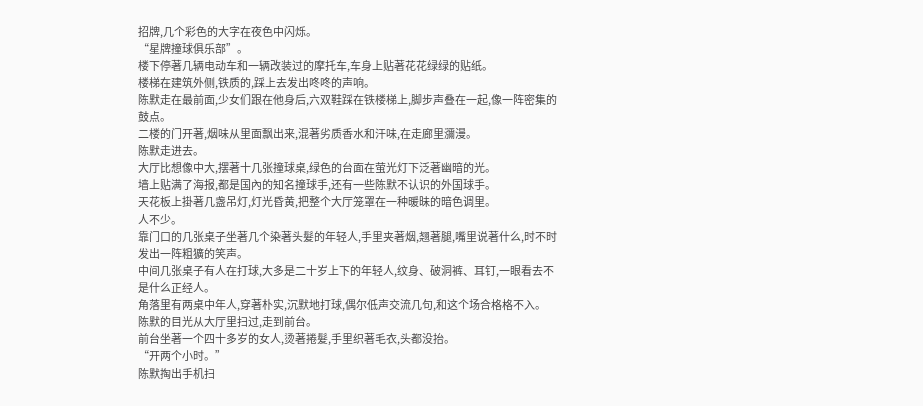招牌,几个彩色的大字在夜色中闪烁。
“星牌撞球俱乐部”。
楼下停著几辆电动车和一辆改装过的摩托车,车身上贴著花花绿绿的贴纸。
楼梯在建筑外侧,铁质的,踩上去发出咚咚的声响。
陈默走在最前面,少女们跟在他身后,六双鞋踩在铁楼梯上,脚步声叠在一起,像一阵密集的鼓点。
二楼的门开著,烟味从里面飘出来,混著劣质香水和汗味,在走廊里瀰漫。
陈默走进去。
大厅比想像中大,摆著十几张撞球桌,绿色的台面在萤光灯下泛著幽暗的光。
墙上贴满了海报,都是国內的知名撞球手,还有一些陈默不认识的外国球手。
天花板上掛著几盏吊灯,灯光昏黄,把整个大厅笼罩在一种暖昧的暗色调里。
人不少。
靠门口的几张桌子坐著几个染著头髮的年轻人,手里夹著烟,翘著腿,嘴里说著什么,时不时发出一阵粗獷的笑声。
中间几张桌子有人在打球,大多是二十岁上下的年轻人,纹身、破洞裤、耳钉,一眼看去不是什么正经人。
角落里有两桌中年人,穿著朴实,沉默地打球,偶尔低声交流几句,和这个场合格格不入。
陈默的目光从大厅里扫过,走到前台。
前台坐著一个四十多岁的女人,烫著捲髮,手里织著毛衣,头都没抬。
“开两个小时。”
陈默掏出手机扫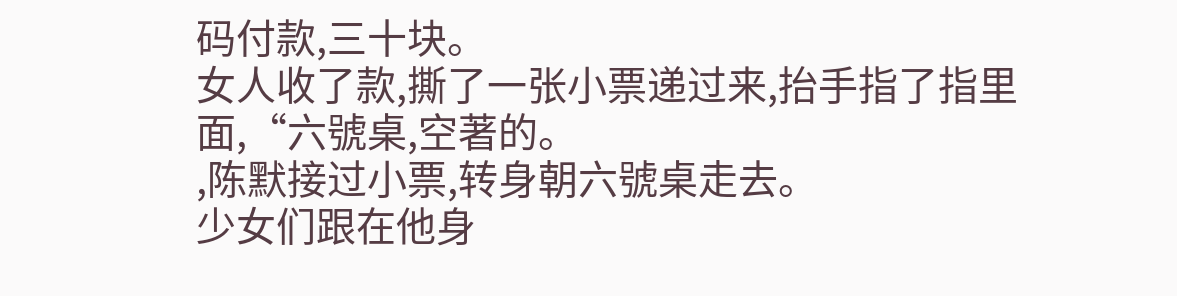码付款,三十块。
女人收了款,撕了一张小票递过来,抬手指了指里面,“六號桌,空著的。
,陈默接过小票,转身朝六號桌走去。
少女们跟在他身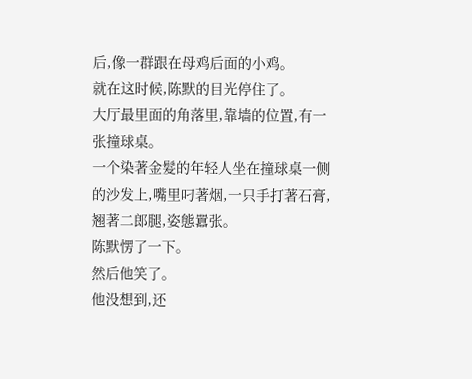后,像一群跟在母鸡后面的小鸡。
就在这时候,陈默的目光停住了。
大厅最里面的角落里,靠墙的位置,有一张撞球桌。
一个染著金髮的年轻人坐在撞球桌一侧的沙发上,嘴里叼著烟,一只手打著石膏,翘著二郎腿,姿態囂张。
陈默愣了一下。
然后他笑了。
他没想到,还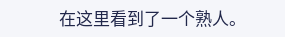在这里看到了一个熟人。